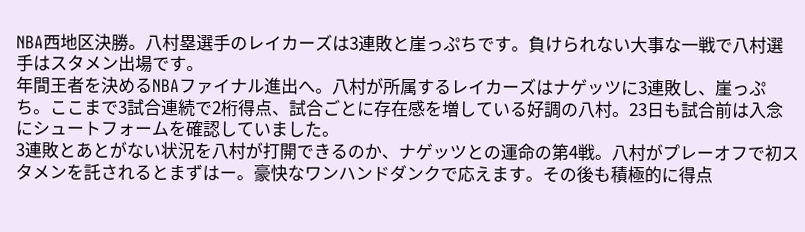NBA西地区決勝。八村塁選手のレイカーズは3連敗と崖っぷちです。負けられない大事な一戦で八村選手はスタメン出場です。
年間王者を決めるNBAファイナル進出へ。八村が所属するレイカーズはナゲッツに3連敗し、崖っぷち。ここまで3試合連続で2桁得点、試合ごとに存在感を増している好調の八村。23日も試合前は入念にシュートフォームを確認していました。
3連敗とあとがない状況を八村が打開できるのか、ナゲッツとの運命の第4戦。八村がプレーオフで初スタメンを託されるとまずはー。豪快なワンハンドダンクで応えます。その後も積極的に得点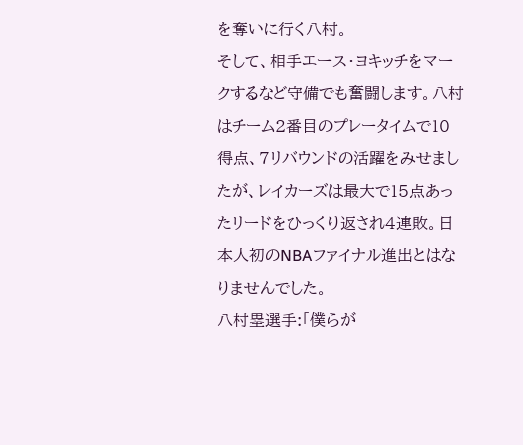を奪いに行く八村。
そして、相手エース・ヨキッチをマークするなど守備でも奮闘します。八村はチーム2番目のプレータイムで10得点、7リバウンドの活躍をみせましたが、レイカーズは最大で15点あったリードをひっくり返され4連敗。日本人初のNBAファイナル進出とはなりませんでした。
八村塁選手:「僕らが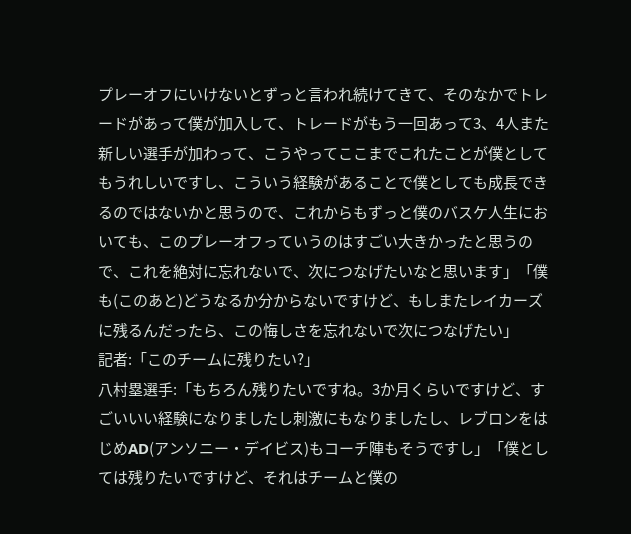プレーオフにいけないとずっと言われ続けてきて、そのなかでトレードがあって僕が加入して、トレードがもう一回あって3、4人また新しい選手が加わって、こうやってここまでこれたことが僕としてもうれしいですし、こういう経験があることで僕としても成長できるのではないかと思うので、これからもずっと僕のバスケ人生においても、このプレーオフっていうのはすごい大きかったと思うので、これを絶対に忘れないで、次につなげたいなと思います」「僕も(このあと)どうなるか分からないですけど、もしまたレイカーズに残るんだったら、この悔しさを忘れないで次につなげたい」
記者:「このチームに残りたい?」
八村塁選手:「もちろん残りたいですね。3か月くらいですけど、すごいいい経験になりましたし刺激にもなりましたし、レブロンをはじめAD(アンソニー・デイビス)もコーチ陣もそうですし」「僕としては残りたいですけど、それはチームと僕の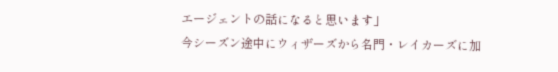エージェントの話になると思います」
今シーズン途中にウィザーズから名門・レイカーズに加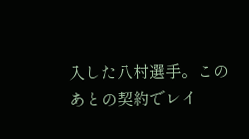入した八村選手。このあとの契約でレイ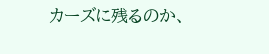カーズに残るのか、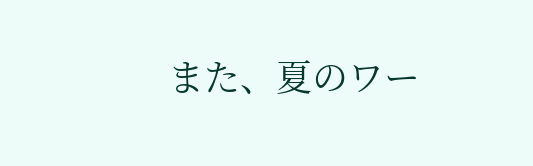また、夏のワー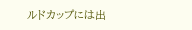ルドカップには出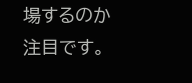場するのか注目です。